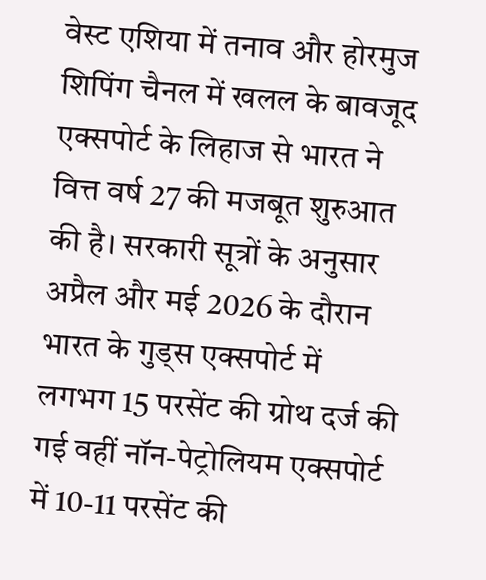वेस्ट एशिया में तनाव और होरमुज शिपिंग चैनल में खलल के बावजूद एक्सपोर्ट के लिहाज से भारत ने वित्त वर्ष 27 की मजबूत शुरुआत की है। सरकारी सूत्रों के अनुसार अप्रैल और मई 2026 के दौरान भारत के गुड्स एक्सपोर्ट में लगभग 15 परसेंट की ग्रोथ दर्ज की गई वहीं नॉन-पेट्रोलियम एक्सपोर्ट में 10-11 परसेंट की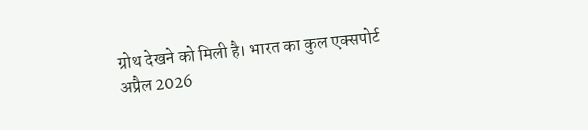ग्रोथ देखने को मिली है। भारत का कुल एक्सपोर्ट अप्रैल 2026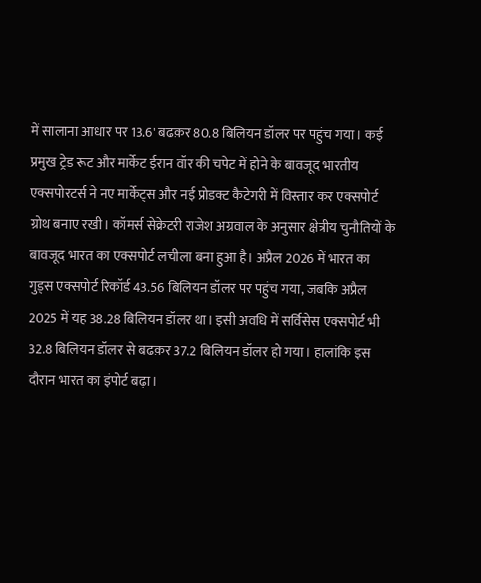में सालाना आधार पर 13.6' बढक़र 80.8 बिलियन डॉलर पर पहुंच गया। कई प्रमुख ट्रेड रूट और मार्केट ईरान वॉर की चपेट में होने के बावजूद भारतीय एक्सपोरटर्स ने नए मार्केट्स और नई प्रोडक्ट कैटेगरी में विस्तार कर एक्सपोर्ट ग्रोथ बनाए रखी। कॉमर्स सेक्रेटरी राजेश अग्रवाल के अनुसार क्षेत्रीय चुनौतियों के बावजूद भारत का एक्सपोर्ट लचीला बना हुआ है। अप्रैल 2026 में भारत का गुड्स एक्सपोर्ट रिकॉर्ड 43.56 बिलियन डॉलर पर पहुंच गया, जबकि अप्रैल 2025 में यह 38.28 बिलियन डॉलर था। इसी अवधि में सर्विसेस एक्सपोर्ट भी 32.8 बिलियन डॉलर से बढक़र 37.2 बिलियन डॉलर हो गया। हालांकि इस दौरान भारत का इंपोर्ट बढ़ा।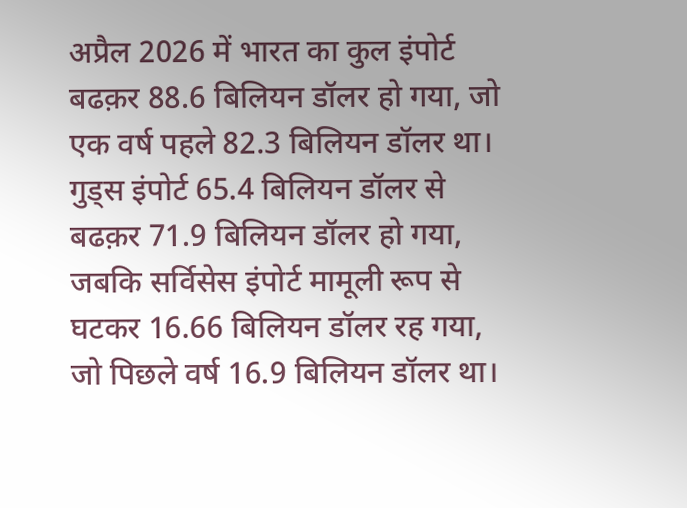अप्रैल 2026 में भारत का कुल इंपोर्ट बढक़र 88.6 बिलियन डॉलर हो गया, जो एक वर्ष पहले 82.3 बिलियन डॉलर था। गुड्स इंपोर्ट 65.4 बिलियन डॉलर से बढक़र 71.9 बिलियन डॉलर हो गया, जबकि सर्विसेस इंपोर्ट मामूली रूप से घटकर 16.66 बिलियन डॉलर रह गया, जो पिछले वर्ष 16.9 बिलियन डॉलर था।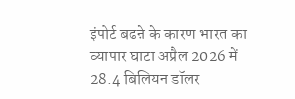इंपोर्ट बढऩे के कारण भारत का व्यापार घाटा अप्रैल 2026 में 28.4 बिलियन डॉलर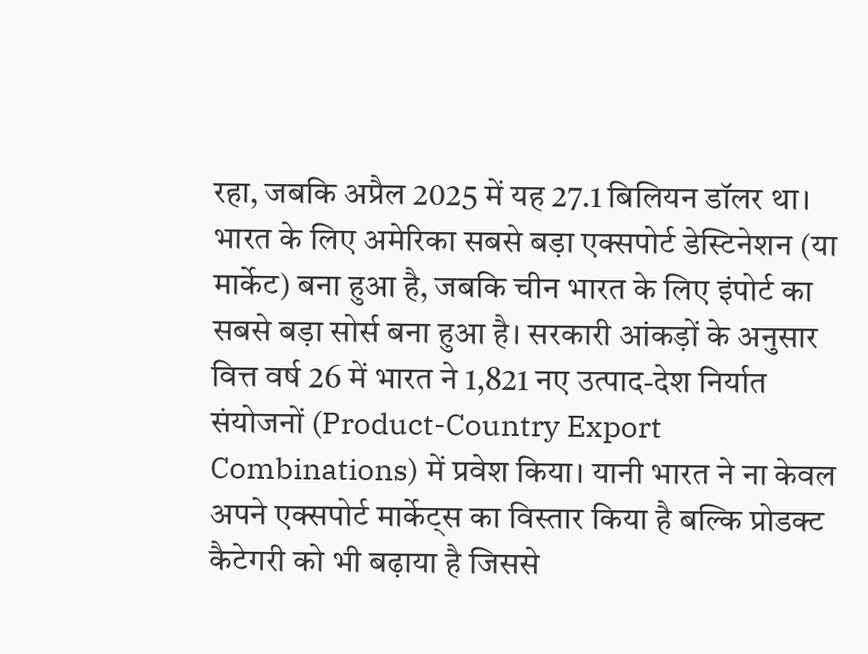रहा, जबकि अप्रैल 2025 में यह 27.1 बिलियन डॉलर था। भारत के लिए अमेरिका सबसे बड़ा एक्सपोर्ट डेस्टिनेशन (या मार्केट) बना हुआ है, जबकि चीन भारत के लिए इंपोर्ट का सबसे बड़ा सोर्स बना हुआ है। सरकारी आंकड़ों के अनुसार वित्त वर्ष 26 में भारत ने 1,821 नए उत्पाद-देश निर्यात संयोजनों (Product-Country Export Combinations) में प्रवेश किया। यानी भारत ने ना केवल अपने एक्सपोर्ट मार्केट्स का विस्तार किया है बल्कि प्रोडक्ट कैटेगरी को भी बढ़ाया है जिससे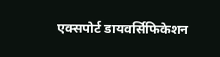एक्सपोर्ट डायवर्सिफिकेशन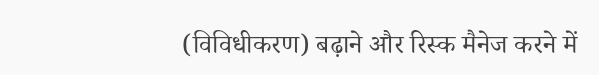(विविधीकरण) बढ़ाने और रिस्क मैनेज करने में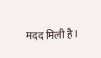मदद मिली है।